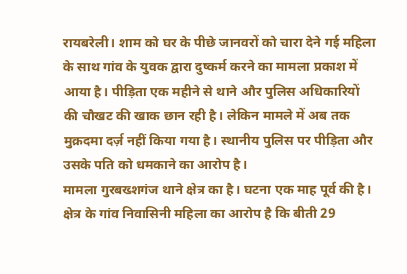रायबरेली। शाम को घर के पीछे जानवरों को चारा देने गई महिला के साथ गांव के युवक द्वारा दुष्कर्म करने का मामला प्रकाश में आया है। पीड़िता एक महीने से थाने और पुलिस अधिकारियों की चौखट की खाक छान रही है। लेकिन मामले में अब तक मुक़दमा दर्ज़ नहीं किया गया है। स्थानीय पुलिस पर पीड़िता और उसके पति को धमकाने का आरोप है।
मामला गुरबख्शगंज थाने क्षेत्र का है। घटना एक माह पूर्व की है। क्षेत्र के गांव निवासिनी महिला का आरोप है कि बीती 29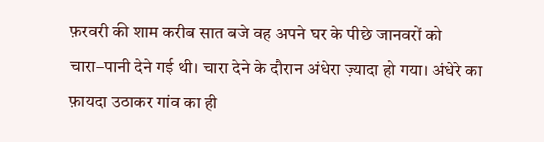फ़रवरी की शाम करीब सात बजे वह अपने घर के पीछे जानवरों को चारा–पानी देने गई थी। चारा देने के दौरान अंधेरा ज़्यादा हो गया। अंधेरे का फ़ायदा उठाकर गांव का ही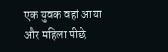एक युवक वहां आया और महिला पीछे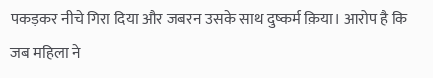पकड़कर नीचे गिरा दिया और जबरन उसके साथ दुष्कर्म क़िया। आरोप है कि जब महिला ने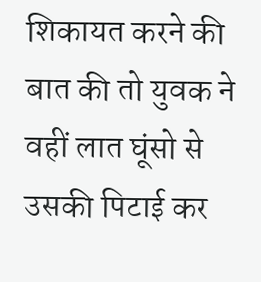शिकायत करने की बात की तो युवक ने वहीं लात घूंसो से उसकी पिटाई कर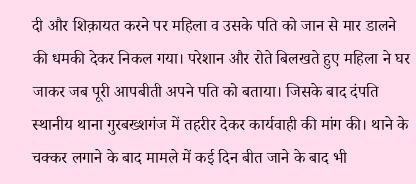दी और शिक़ायत करने पर महिला व उसके पति को जान से मार डालने की धमकी देकर निकल गया। परेशान और रोते बिलखते हुए महिला ने घर जाकर जब पूरी आपबीती अपने पति को बताया। जिसके बाद दंपति स्थानीय थाना गुरबख्शगंज में तहरीर देकर कार्यवाही की मांग की। थाने के चक्कर लगाने के बाद मामले में कई दिन बीत जाने के बाद भी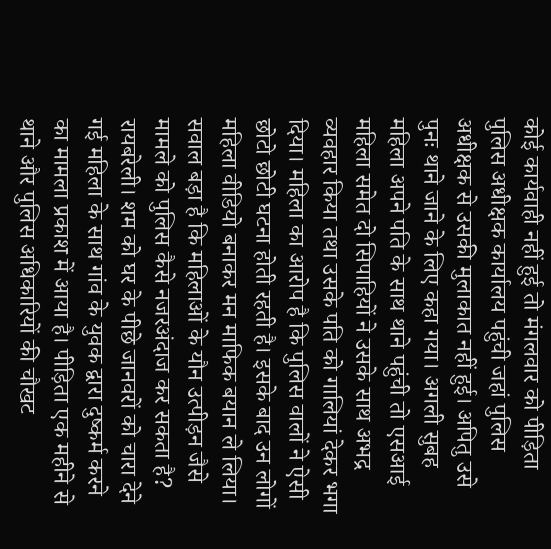कोई कार्यवाही नहीं हुई तो मंगलवार को पीड़िता पुलिस अधीक्षक कार्यालय पहुंची जहां पुलिस अधीक्षक से उसकी मुलाकात नहीं हुई। अपितु उसे पुनः थाने जाने के लिए कहा गया। अगली सुबह महिला अपने पति के साथ थाने पहुंची तो एसआई महिला समेत दो सिपाहियों ने उसके साथ अभद्र व्यवहार किया तथा उसके पति को गालियां देकर भगा दिया। महिला का आरोप है कि पुलिस वालों ने ऐसी छोटो छोटी घटना होती रहती है। इसके बाद उन लोगों महिला वीडियो बनाकर मन माफिक बयान ले लिया। सवाल बड़ा है कि महिलाओं के यौन उत्पीड़न जैसे मामले को पुलिस कैसे नजरअंदाज कर सकता है?
रायबरेली। शम को घर के पीछे जानवरों को चारा देने गई महिला के साथ गांव के युवक द्वारा दुष्कर्म करने का मामला प्रकाश में आया है। पीड़िता एक महीने से थाने और पुलिस अधिकारियों की चौखट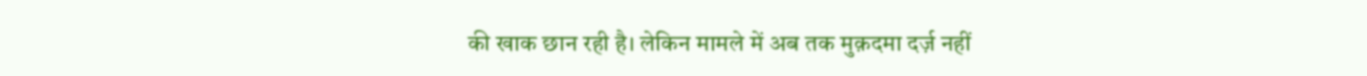की खाक छान रही है। लेकिन मामले में अब तक मुक़दमा दर्ज़ नहीं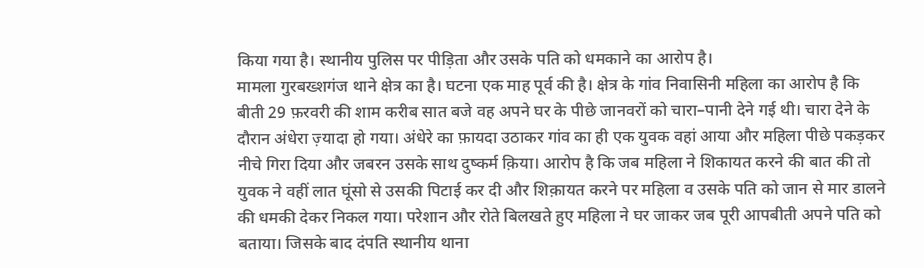किया गया है। स्थानीय पुलिस पर पीड़िता और उसके पति को धमकाने का आरोप है।
मामला गुरबख्शगंज थाने क्षेत्र का है। घटना एक माह पूर्व की है। क्षेत्र के गांव निवासिनी महिला का आरोप है कि बीती 29 फ़रवरी की शाम करीब सात बजे वह अपने घर के पीछे जानवरों को चारा–पानी देने गई थी। चारा देने के दौरान अंधेरा ज़्यादा हो गया। अंधेरे का फ़ायदा उठाकर गांव का ही एक युवक वहां आया और महिला पीछे पकड़कर नीचे गिरा दिया और जबरन उसके साथ दुष्कर्म क़िया। आरोप है कि जब महिला ने शिकायत करने की बात की तो युवक ने वहीं लात घूंसो से उसकी पिटाई कर दी और शिक़ायत करने पर महिला व उसके पति को जान से मार डालने की धमकी देकर निकल गया। परेशान और रोते बिलखते हुए महिला ने घर जाकर जब पूरी आपबीती अपने पति को बताया। जिसके बाद दंपति स्थानीय थाना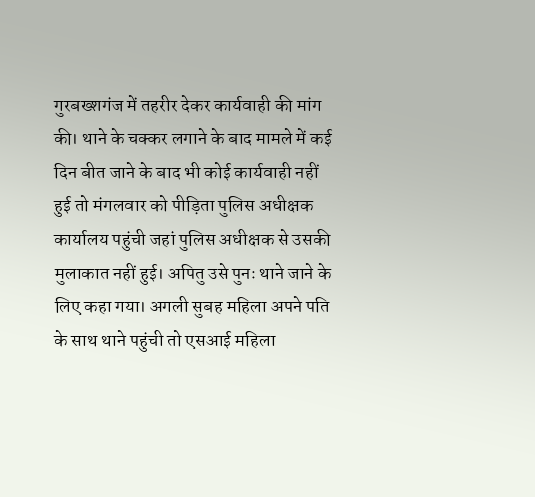गुरबख्शगंज में तहरीर देकर कार्यवाही की मांग की। थाने के चक्कर लगाने के बाद मामले में कई दिन बीत जाने के बाद भी कोई कार्यवाही नहीं हुई तो मंगलवार को पीड़िता पुलिस अधीक्षक कार्यालय पहुंची जहां पुलिस अधीक्षक से उसकी मुलाकात नहीं हुई। अपितु उसे पुनः थाने जाने के लिए कहा गया। अगली सुबह महिला अपने पति के साथ थाने पहुंची तो एसआई महिला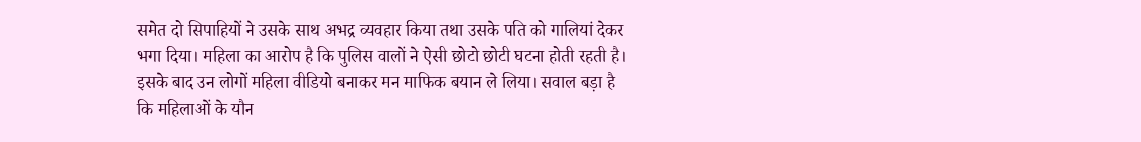समेत दो सिपाहियों ने उसके साथ अभद्र व्यवहार किया तथा उसके पति को गालियां देकर भगा दिया। महिला का आरोप है कि पुलिस वालों ने ऐसी छोटो छोटी घटना होती रहती है। इसके बाद उन लोगों महिला वीडियो बनाकर मन माफिक बयान ले लिया। सवाल बड़ा है कि महिलाओं के यौन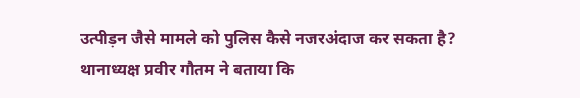उत्पीड़न जैसे मामले को पुलिस कैसे नजरअंदाज कर सकता है?
थानाध्यक्ष प्रवीर गौतम ने बताया कि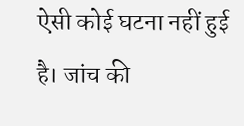ऐसी कोई घटना नहीं हुई है। जांच की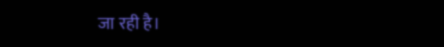जा रही है।